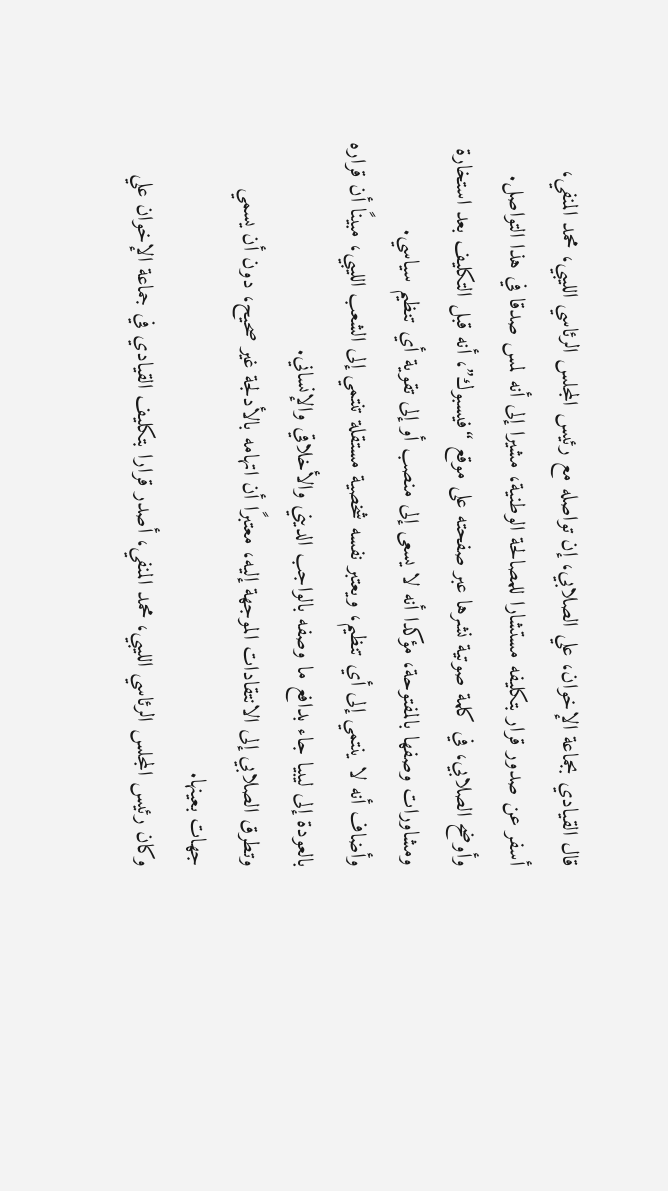قال القيادي بجماعة الإخوان، علي الصلابي، إن تواصله مع رئيس المجلس الرئاسي الليبي، محمد المنفي، أسفر عن صدور قرار بتكليفه مستشارا للمصالحة الوطنية، مشيرا إلى أنه لمس صدقا في هذا التواصل.
وأوضح الصلابي، في كلمة صوتية نشرها عبر صفحته على موقع “فيسبوك”، أنه قبل التكليف بعد استخارة ومشاورات وصفها بالمفتوحة، مؤكدا أنه لا يسعى إلى منصب أو إلى تقوية أي تنظيم سياسي.
وأضاف أنه لا ينتمي إلى أي تنظيم، ويعتبر نفسه شخصية مستقلة تنتمي إلى الشعب الليبي، مبينًا أن قراره بالعودة إلى ليبيا جاء بدافع ما وصفه بالواجب الديني والأخلاقي والإنساني.
وتطرق الصلابي إلى الانتقادات الموجهة إليه، معتبرًا أن اتهامه بالأدلجة غير صحيح، دون أن يسمي جهات بعينها.
وكان رئيس المجلس الرئاسي الليبي، محمد المنفي، أصدر قرارا بتكليف القيادي في جماعة الإخوان علي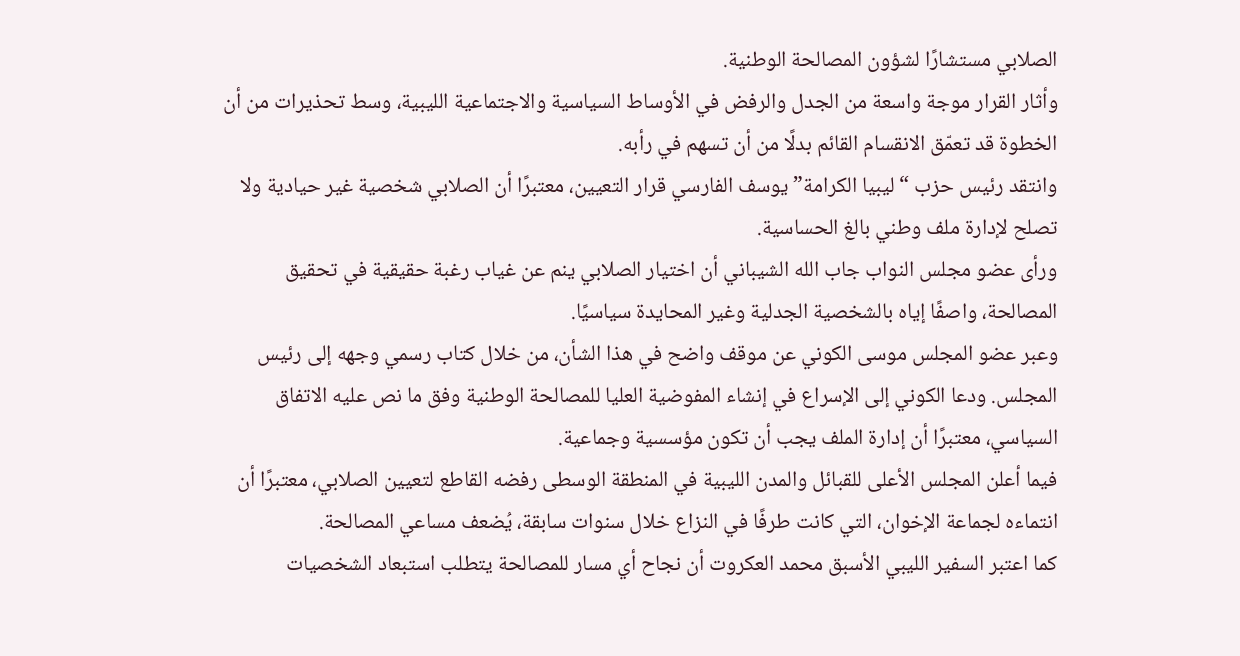الصلابي مستشارًا لشؤون المصالحة الوطنية.
وأثار القرار موجة واسعة من الجدل والرفض في الأوساط السياسية والاجتماعية الليبية، وسط تحذيرات من أن الخطوة قد تعمّق الانقسام القائم بدلًا من أن تسهم في رأبه.
وانتقد رئيس حزب “ليبيا الكرامة” يوسف الفارسي قرار التعيين، معتبرًا أن الصلابي شخصية غير حيادية ولا تصلح لإدارة ملف وطني بالغ الحساسية.
ورأى عضو مجلس النواب جاب الله الشيباني أن اختيار الصلابي ينم عن غياب رغبة حقيقية في تحقيق المصالحة، واصفًا إياه بالشخصية الجدلية وغير المحايدة سياسيًا.
وعبر عضو المجلس موسى الكوني عن موقف واضح في هذا الشأن، من خلال كتاب رسمي وجهه إلى رئيس المجلس. ودعا الكوني إلى الإسراع في إنشاء المفوضية العليا للمصالحة الوطنية وفق ما نص عليه الاتفاق السياسي، معتبرًا أن إدارة الملف يجب أن تكون مؤسسية وجماعية.
فيما أعلن المجلس الأعلى للقبائل والمدن الليبية في المنطقة الوسطى رفضه القاطع لتعيين الصلابي، معتبرًا أن انتماءه لجماعة الإخوان، التي كانت طرفًا في النزاع خلال سنوات سابقة، يُضعف مساعي المصالحة.
كما اعتبر السفير الليبي الأسبق محمد العكروت أن نجاح أي مسار للمصالحة يتطلب استبعاد الشخصيات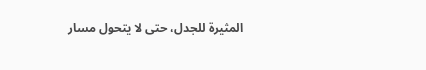المثيرة للجدل، حتى لا يتحول مسار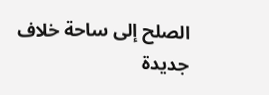الصلح إلى ساحة خلاف جديدة